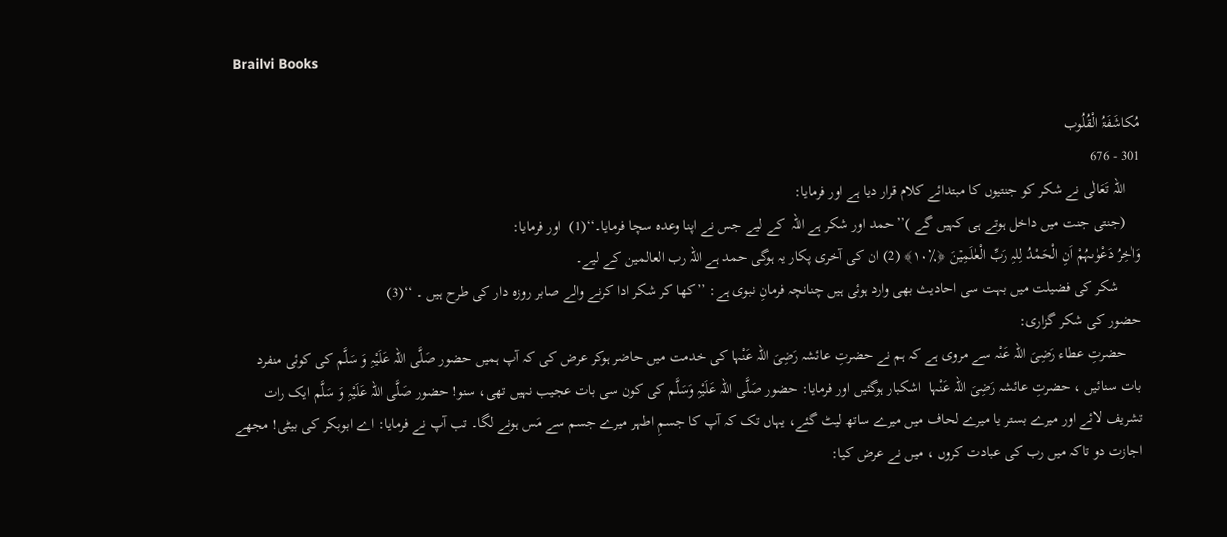Brailvi Books

مُکاشَفَۃُ الْقُلُوب
301 - 676
    اللہ تَعَالٰی نے شکر کو جنتیوں کا مبتدائے کلام قرار دیا ہے اور فرمایا:
    (جنتی جنت میں داخل ہوتے ہی کہیں گے )’’حمد اور شکر ہے اللہ  کے لیے جس نے اپنا وعدہ سچا فرمایا۔‘‘(1)  اور فرمایا:
وَاٰخِرُ دَعْوٰىہُمْ اَنِ الْحَمْدُ لِلہِ رَبِّ الْعٰلَمِیۡنَ ﴿٪۱۰﴾ (2) ان کی آخری پکار یہ ہوگی حمد ہے اللہ رب العالمین کے لیے۔
      شکر کی فضیلت میں بہت سی احادیث بھی وارد ہوئی ہیں چنانچہ فرمانِ نبوی ہے: ’’کھا کر شکر ادا کرنے والے صابر روزہ دار کی طرح ہیں ۔ ‘‘(3)
حضور کی شکر گزاری:
    حضرتِ عطاء رَضِیَ اللہ عَنْہ سے مروی ہے کہ ہم نے حضرتِ عائشہ رَضِیَ اللہ عَنْہا کی خدمت میں حاضر ہوکر عرض کی کہ آپ ہمیں حضور صَلَّی اللہ عَلَیْہِ وَ سَلَّم کی کوئی منفرد بات سنائیں ، حضرتِ عائشہ رَضِیَ اللہ عَنْہا  اشکبار ہوگئیں اور فرمایا: حضور صَلَّی اللہ عَلَیْہِ وَسَلَّم کی کون سی بات عجیب نہیں تھی، سنو! حضور صَلَّی اللہ عَلَیْہِ وَ سَلَّم ایک رات تشریف لائے اور میرے بستر یا میرے لحاف میں میرے ساتھ لیٹ گئے، یہاں تک کہ آپ کا جسمِ اطہر میرے جسم سے مَس ہونے لگا۔ تب آپ نے فرمایا: اے ابوبکر کی بیٹی! مجھے اجازت دو تاکہ میں رب کی عبادت کروں ، میں نے عرض کیا: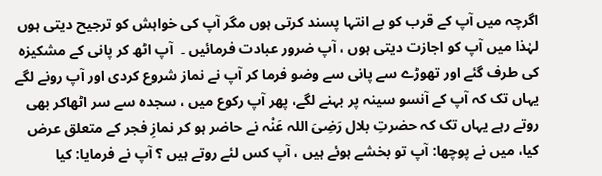اگرچہ میں آپ کے قرب کو بے انتہا پسند کرتی ہوں مگر آپ کی خواہش کو ترجیح دیتی ہوں لہٰذا میں آپ کو اجازت دیتی ہوں ، آپ ضرور عبادت فرمائیں ۔  آپ اٹھ کر پانی کے مشکیزہ کی طرف گئے اور تھوڑے سے پانی سے وضو فرما کر آپ نے نماز شروع کردی اور آپ رونے لگے یہاں تک کہ آپ کے آنسو سینہ پر بہنے لگے، پھر آپ رکوع میں ، سجدہ سے سر اٹھاکر بھی روتے رہے یہاں تک کہ حضرتِ بلال رَضِیَ اللہ عَنْہ نے حاضر ہو کر نمازِ فجر کے متعلق عرض کیا، میں نے پوچھا: آپ تو بخشے ہوئے ہیں ، آپ کس لئے روتے ہیں ؟ آپ نے فرمایا: کیا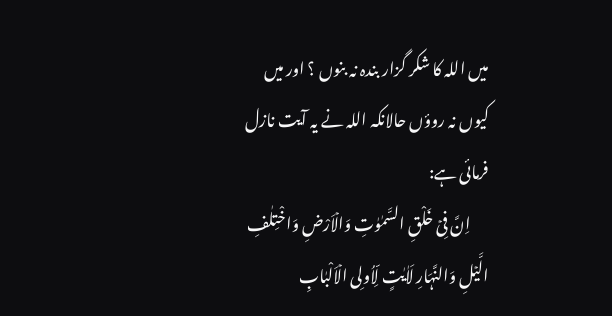میں اللہ کا شکر گزار بندہ نہ بنوں ؟ اور میں کیوں نہ روؤں حالانکہ اللہ نے یہ آیت نازل فرمائی ہے:
      اِنَّ فِیۡ خَلْقِ السَّمٰوٰتِ وَالۡاَرْضِ وَاخْتِلٰفِ الَّیۡلِ وَالنَّہَارِ لَاٰیٰتٍ لِّاُولِی الۡاَلْبٰابِ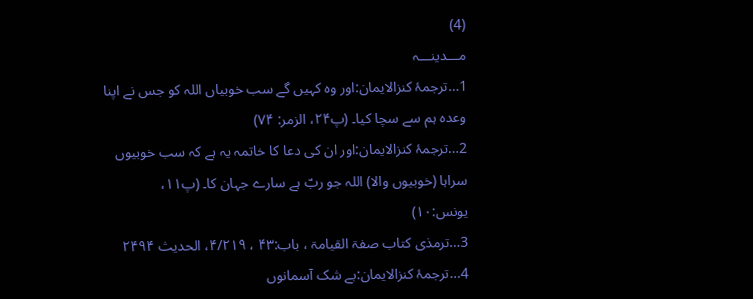(4)
مـــدینـــہ
1…ترجمۂ کنزالایمان:اور وہ کہیں گے سب خوبیاں اللہ کو جس نے اپنا وعدہ ہم سے سچا کیا۔ (پ۲۴، الزمر: ۷۴)
2…ترجمۂ کنزالایمان:اور ان کی دعا کا خاتمہ یہ ہے کہ سب خوبیوں سراہا (خوبیوں والا) اللہ جو ربّ ہے سارے جہان کا۔ (پ۱۱، یونس:۱۰)
3…ترمذی کتاب صفۃ القیامۃ ، باب:۴۳ ، ۴/۲۱۹، الحدیث ۲۴۹۴
4…ترجمۂ کنزالایمان:بے شک آسمانوں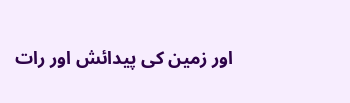اور زمین کی پیدائش اور رات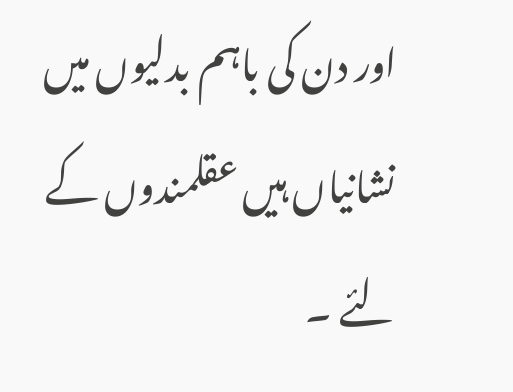اور دن کی باہم بدلیوں میں نشانیاں ہیں عقلمندوں کے لئے ۔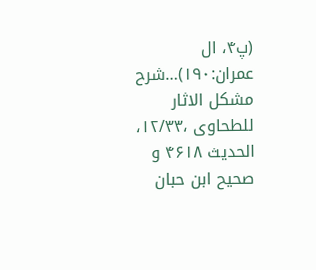(پ۴، ال عمران:۱۹۰)…شرح مشکل الاثار للطحاوی ،۱۲/۳۳، الحدیث ۴۶۱۸ و صحیح ابن حبان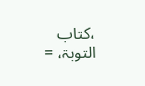،کتاب التوبۃ، =